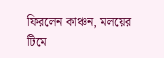ফিরলেন কাঞ্চন, মলয়ের টিমে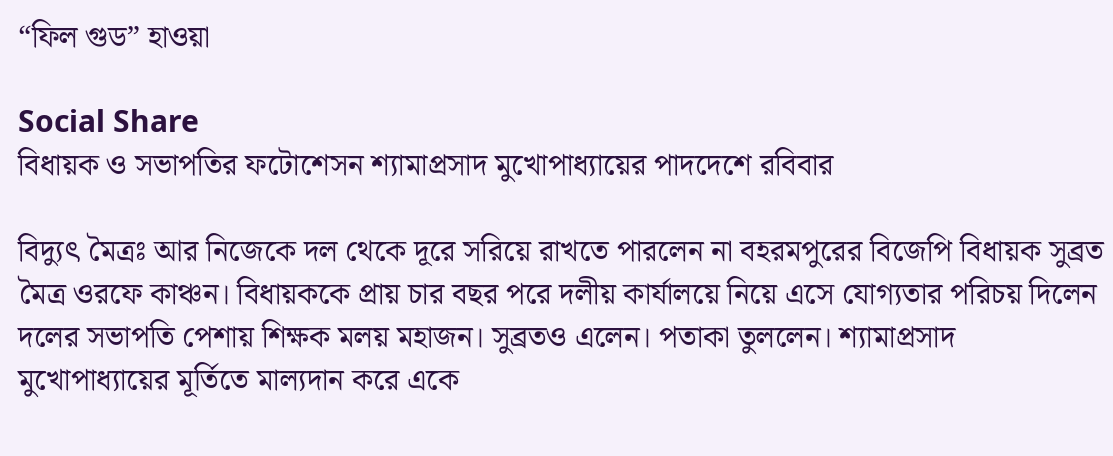“ফিল গুড” হাওয়া

Social Share
বিধায়ক ও সভাপতির ফটোশেসন শ্যামাপ্রসাদ মুখোপাধ্যায়ের পাদদেশে রবিবার

বিদ্যুৎ মৈত্রঃ আর নিজেকে দল থেকে দূরে সরিয়ে রাখতে পারলেন না বহরমপুরের বিজেপি বিধায়ক সুব্রত মৈত্র ওরফে কাঞ্চন। বিধায়ককে প্রায় চার বছর পরে দলীয় কার্যালয়ে নিয়ে এসে যোগ্যতার পরিচয় দিলেন দলের সভাপতি পেশায় শিক্ষক মলয় মহাজন। সুব্রতও এলেন। পতাকা তুললেন। শ্যামাপ্রসাদ মুখোপাধ্যায়ের মূর্তিতে মাল্যদান করে একে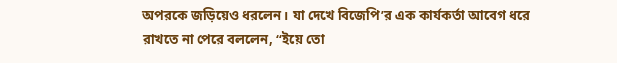অপরকে জড়িয়েও ধরলেন। যা দেখে বিজেপি’র এক কার্যকর্তা আবেগ ধরে রাখতে না পেরে বললেন, “ইয়ে তো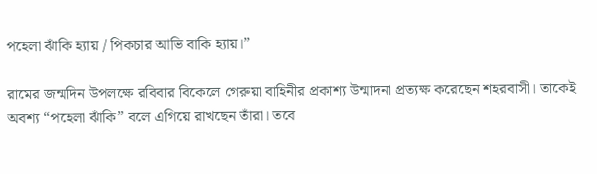পহেলা ঝাঁকি হ্যায় / পিকচার আভি বাকি হ্যায়।”

রামের জন্মদিন উপলক্ষে রবিবার বিকেলে গেরুয়া বাহিনীর প্রকাশ্য উন্মাদনা প্রত্যক্ষ করেছেন শহরবাসী। তাকেই অবশ্য “পহেলা ঝাঁকি” বলে এগিয়ে রাখছেন তাঁরা। তবে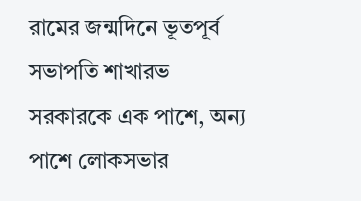রামের জন্মদিনে ভূতপূর্ব সভাপতি শাখারভ সরকারকে এক পাশে, অন্য পাশে লোকসভার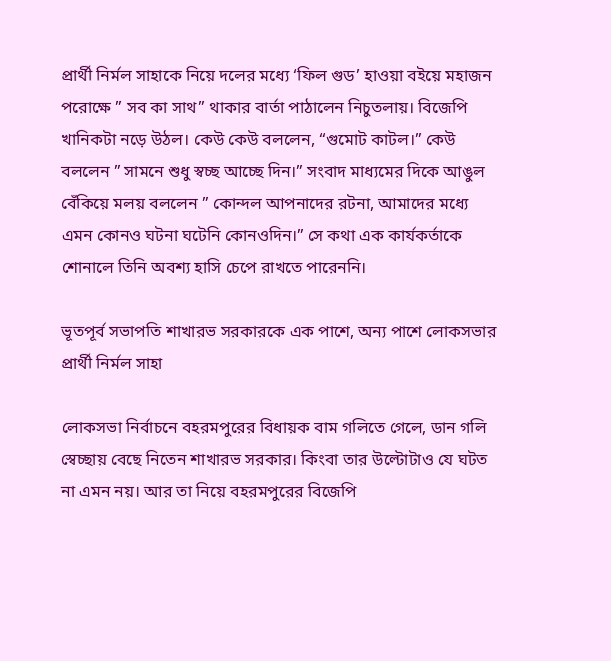প্রার্থী নির্মল সাহাকে নিয়ে দলের মধ্যে ‘ফিল গুড’ হাওয়া বইয়ে মহাজন পরোক্ষে ” সব কা সাথ” থাকার বার্তা পাঠালেন নিচুতলায়। বিজেপি খানিকটা নড়ে উঠল। কেউ কেউ বললেন, “গুমোট কাটল।” কেউ বললেন ” সামনে শুধু স্বচ্ছ আচ্ছে দিন।” সংবাদ মাধ্যমের দিকে আঙুল বেঁকিয়ে মলয় বললেন ” কোন্দল আপনাদের রটনা, আমাদের মধ্যে এমন কোনও ঘটনা ঘটেনি কোনওদিন।” সে কথা এক কার্যকর্তাকে শোনালে তিনি অবশ্য হাসি চেপে রাখতে পারেননি।

ভূতপূর্ব সভাপতি শাখারভ সরকারকে এক পাশে, অন্য পাশে লোকসভার প্রার্থী নির্মল সাহা

লোকসভা নির্বাচনে বহরমপুরের বিধায়ক বাম গলিতে গেলে, ডান গলি স্বেচ্ছায় বেছে নিতেন শাখারভ সরকার। কিংবা তার উল্টোটাও যে ঘটত না এমন নয়। আর তা নিয়ে বহরমপুরের বিজেপি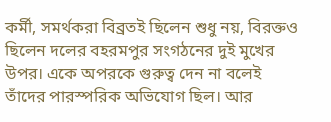কর্মী, সমর্থকরা বিব্রতই ছিলেন শুধু নয়, বিরক্তও ছিলেন দলের বহরমপুর সংগঠনের দুই মুখের উপর। একে অপরকে গুরুত্ব দেন না বলেই তাঁদের পারস্পরিক অভিযোগ ছিল। আর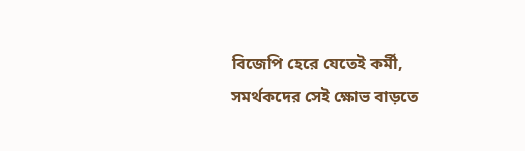বিজেপি হেরে যেতেই কর্মী, সমর্থকদের সেই ক্ষোভ বাড়তে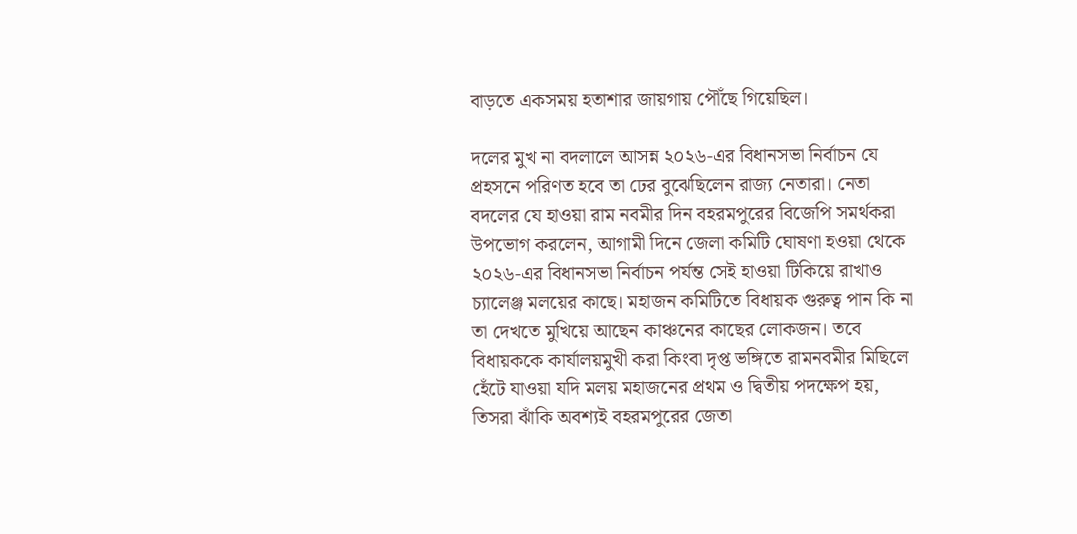বাড়তে একসময় হতাশার জায়গায় পৌঁছে গিয়েছিল।

দলের মুখ না বদলালে আসন্ন ২০২৬-এর বিধানসভা নির্বাচন যে প্রহসনে পরিণত হবে তা ঢের বুঝেছিলেন রাজ্য নেতারা। নেতা বদলের যে হাওয়া রাম নবমীর দিন বহরমপুরের বিজেপি সমর্থকরা উপভোগ করলেন, আগামী দিনে জেলা কমিটি ঘোষণা হওয়া থেকে ২০২৬-এর বিধানসভা নির্বাচন পর্যন্ত সেই হাওয়া টিকিয়ে রাখাও চ্যালেঞ্জ মলয়ের কাছে। মহাজন কমিটিতে বিধায়ক গুরুত্ব পান কি না তা দেখতে মুখিয়ে আছেন কাঞ্চনের কাছের লোকজন। তবে বিধায়ককে কার্যালয়মুখী করা কিংবা দৃপ্ত ভঙ্গিতে রামনবমীর মিছিলে হেঁটে যাওয়া যদি মলয় মহাজনের প্রথম ও দ্বিতীয় পদক্ষেপ হয়, তিসরা ঝাঁকি অবশ্যই বহরমপুরের জেতা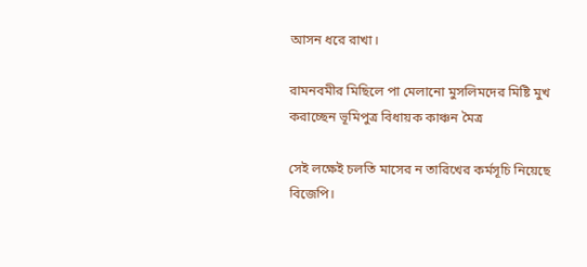আসন ধরে রাখা।

রামনবমীর মিছিলে পা মেলানো মুসলিমদের মিষ্টি মুখ করাচ্ছেন ভূমিপুত্র বিধায়ক কাঞ্চন মৈত্র

সেই লক্ষেই চলতি মাসের ন তারিখের কর্মসূচি নিয়েছে বিজেপি।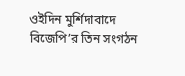ওইদিন মুর্শিদাবাদে বিজেপি’র তিন সংগঠন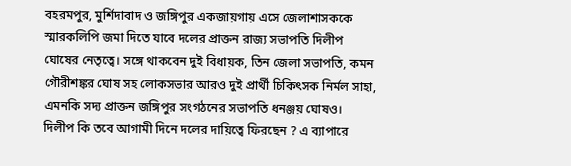বহরমপুর, মুর্শিদাবাদ ও জঙ্গিপুর একজায়গায় এসে জেলাশাসককে স্মারকলিপি জমা দিতে যাবে দলের প্রাক্তন রাজ্য সভাপতি দিলীপ ঘোষের নেতৃত্বে। সঙ্গে থাকবেন দুই বিধায়ক, তিন জেলা সভাপতি, কমন গৌরীশঙ্কর ঘোষ সহ লোকসভার আরও দুই প্রার্থী চিকিৎসক নির্মল সাহা, এমনকি সদ্য প্রাক্তন জঙ্গিপুর সংগঠনের সভাপতি ধনঞ্জয় ঘোষও। দিলীপ কি তবে আগামী দিনে দলের দায়িত্বে ফিরছেন ? এ ব্যাপারে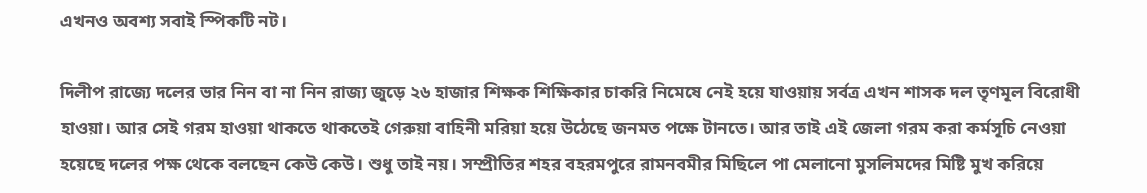এখনও অবশ্য সবাই স্পিকটি নট।

দিলীপ রাজ্যে দলের ভার নিন বা না নিন রাজ্য জুড়ে ২৬ হাজার শিক্ষক শিক্ষিকার চাকরি নিমেষে নেই হয়ে যাওয়ায় সর্বত্র এখন শাসক দল তৃণমূল বিরোধী হাওয়া। আর সেই গরম হাওয়া থাকতে থাকতেই গেরুয়া বাহিনী মরিয়া হয়ে উঠেছে জনমত পক্ষে টানতে। আর তাই এই জেলা গরম করা কর্মসূচি নেওয়া হয়েছে দলের পক্ষ থেকে বলছেন কেউ কেউ। শুধু তাই নয়। সম্প্রীতির শহর বহরমপুরে রামনবমীর মিছিলে পা মেলানো মুসলিমদের মিষ্টি মুখ করিয়ে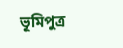ভূমিপুত্র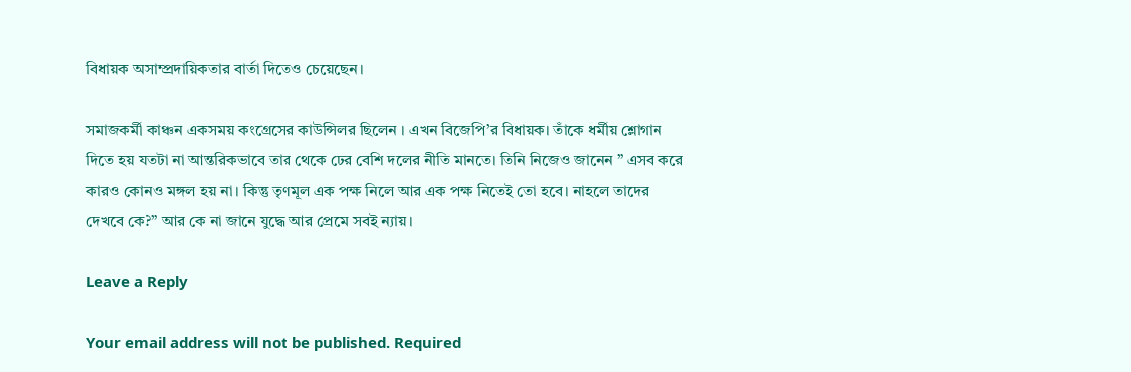বিধায়ক অসাম্প্রদায়িকতার বার্তা দিতেও চেয়েছেন।

সমাজকর্মী কাঞ্চন একসময় কংগ্রেসের কাউন্সিলর ছিলেন । এখন বিজেপি’র বিধায়ক। তাঁকে ধর্মীয় শ্লোগান দিতে হয় যতটা না আন্তরিকভাবে তার থেকে ঢের বেশি দলের নীতি মানতে। তিনি নিজেও জানেন ” এসব করে কারও কোনও মঙ্গল হয় না। কিন্তু তৃণমূল এক পক্ষ নিলে আর এক পক্ষ নিতেই তো হবে। নাহলে তাদের দেখবে কে?” আর কে না জানে যুদ্ধে আর প্রেমে সবই ন্যায়।

Leave a Reply

Your email address will not be published. Required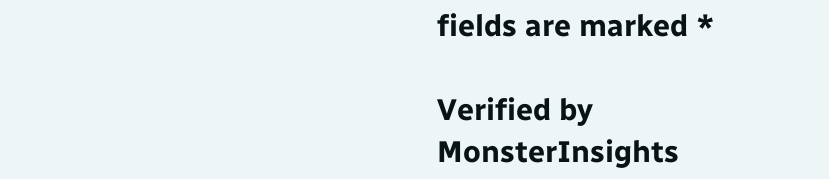fields are marked *

Verified by MonsterInsights